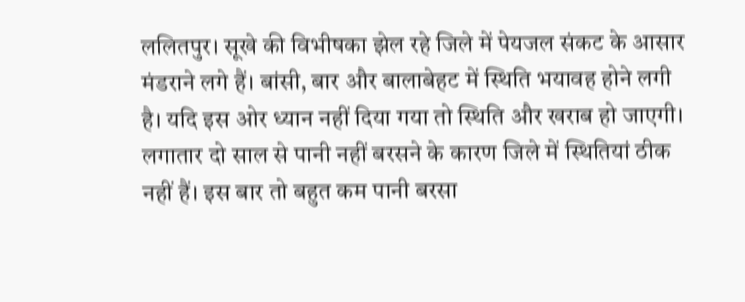ललितपुर। सूखे की विभीषका झेल रहे जिले में पेयजल संकट के आसार मंडराने लगे हैं। बांसी, बार और बालाबेहट में स्थिति भयावह होने लगी है। यदि इस ओर ध्यान नहीं दिया गया तो स्थिति और खराब हो जाएगी।
लगातार दो साल से पानी नहीं बरसने के कारण जिले में स्थितियां ठीक नहीं हैं। इस बार तो बहुत कम पानी बरसा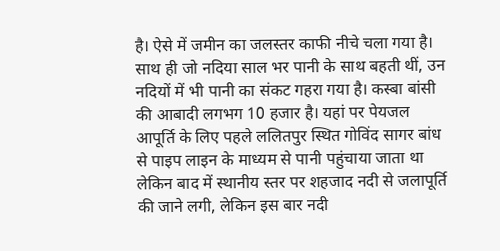है। ऐसे में जमीन का जलस्तर काफी नीचे चला गया है। साथ ही जो नदिया साल भर पानी के साथ बहती थीं, उन नदियों में भी पानी का संकट गहरा गया है। कस्बा बांसी की आबादी लगभग 10 हजार है। यहां पर पेयजल आपूर्ति के लिए पहले ललितपुर स्थित गोविंद सागर बांध से पाइप लाइन के माध्यम से पानी पहुंचाया जाता था
लेकिन बाद में स्थानीय स्तर पर शहजाद नदी से जलापूर्ति की जाने लगी, लेकिन इस बार नदी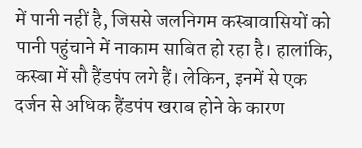में पानी नहीं है, जिससे जलनिगम कस्बावासियों को पानी पहुंचाने में नाकाम साबित हो रहा है। हालांकि, कस्बा में सौ हैंडपंप लगे हैं। लेकिन, इनमें से एक दर्जन से अधिक हैंडपंप खराब होने के कारण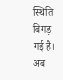स्थिति बिगड़ गई है।
अब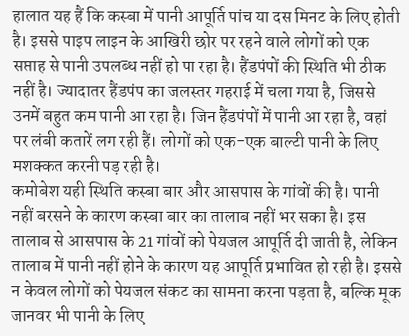हालात यह हैं कि कस्बा में पानी आपूर्ति पांच या दस मिनट के लिए होती है। इससे पाइप लाइन के आखिरी छोर पर रहने वाले लोगों को एक सप्ताह से पानी उपलब्ध नहीं हो पा रहा है। हैंडपंपों की स्थिति भी ठीक नहीं है। ज्यादातर हैंडपंप का जलस्तर गहराई में चला गया है, जिससे उनमें बहुत कम पानी आ रहा है। जिन हैंडपंपों में पानी आ रहा है, वहां पर लंबी कतारें लग रही हैं। लोगों को एक-एक बाल्टी पानी के लिए मशक्कत करनी पड़ रही है।
कमोबेश यही स्थिति कस्बा बार और आसपास के गांवों की है। पानी नहीं बरसने के कारण कस्बा बार का तालाब नहीं भर सका है। इस तालाब से आसपास के 21 गांवों को पेयजल आपूर्ति दी जाती है, लेकिन तालाब में पानी नहीं होने के कारण यह आपूर्ति प्रभावित हो रही है। इससे न केवल लोगों को पेयजल संकट का सामना करना पड़ता है, बल्कि मूक जानवर भी पानी के लिए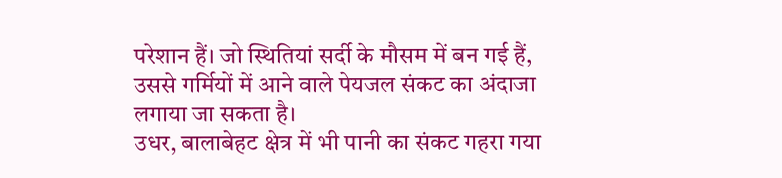परेशान हैं। जो स्थितियां सर्दी के मौसम में बन गई हैं, उससे गर्मियों में आने वाले पेयजल संकट का अंदाजा लगाया जा सकता है।
उधर, बालाबेहट क्षेत्र में भी पानी का संकट गहरा गया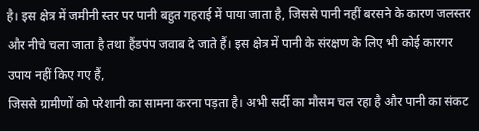है। इस क्षेत्र में जमीनी स्तर पर पानी बहुत गहराई में पाया जाता है, जिससे पानी नहीं बरसने के कारण जलस्तर और नीचे चला जाता है तथा हैंडपंप जवाब दे जाते हैं। इस क्षेत्र में पानी के संरक्षण के लिए भी कोई कारगर उपाय नहीं किए गए हैं,
जिससे ग्रामीणों को परेशानी का सामना करना पड़ता है। अभी सर्दी का मौसम चल रहा है और पानी का संकट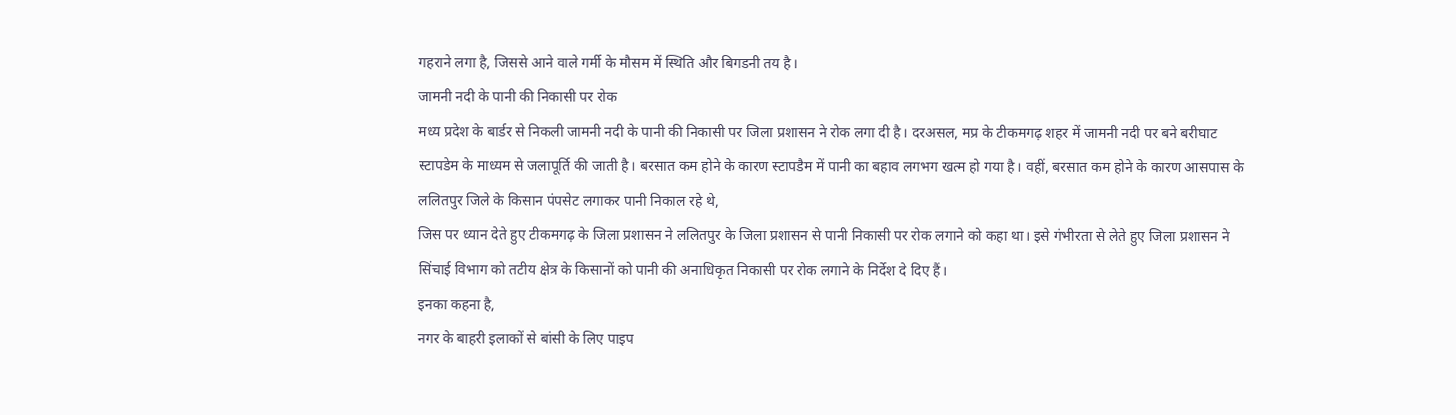गहराने लगा है, जिससे आने वाले गर्मी के मौसम में स्थिति और बिगडनी तय है।
जामनी नदी के पानी की निकासी पर रोक
मध्य प्रदेश के बार्डर से निकली जामनी नदी के पानी की निकासी पर जिला प्रशासन ने रोक लगा दी है। दरअसल, मप्र के टीकमगढ़ शहर में जामनी नदी पर बने बरीघाट स्टापडेम के माध्यम से जलापूर्ति की जाती है। बरसात कम होने के कारण स्टापडैम में पानी का बहाव लगभग खत्म हो गया है। वहीं, बरसात कम होने के कारण आसपास के ललितपुर जिले के किसान पंपसेट लगाकर पानी निकाल रहे थे,
जिस पर ध्यान देते हुए टीकमगढ़ के जिला प्रशासन ने ललितपुर के जिला प्रशासन से पानी निकासी पर रोक लगाने को कहा था। इसे गंभीरता से लेते हुए जिला प्रशासन ने सिंचाई विभाग को तटीय क्षेत्र के किसानों को पानी की अनाधिकृत निकासी पर रोक लगाने के निर्देश दे दिए हैं।
इनका कहना है,
नगर के बाहरी इलाकों से बांसी के लिए पाइप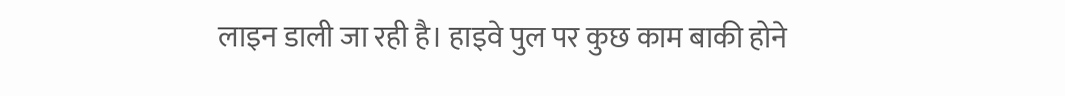लाइन डाली जा रही है। हाइवे पुल पर कुछ काम बाकी होने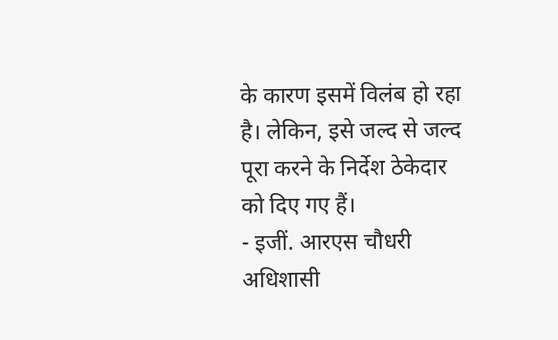के कारण इसमें विलंब हो रहा है। लेकिन, इसे जल्द से जल्द पूरा करने के निर्देश ठेकेदार को दिए गए हैं।
- इजीं. आरएस चौधरी
अधिशासी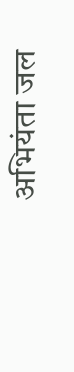अभियंता जल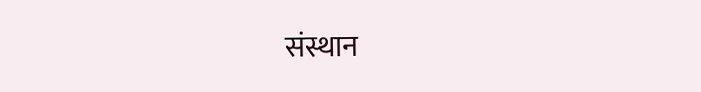संस्थान